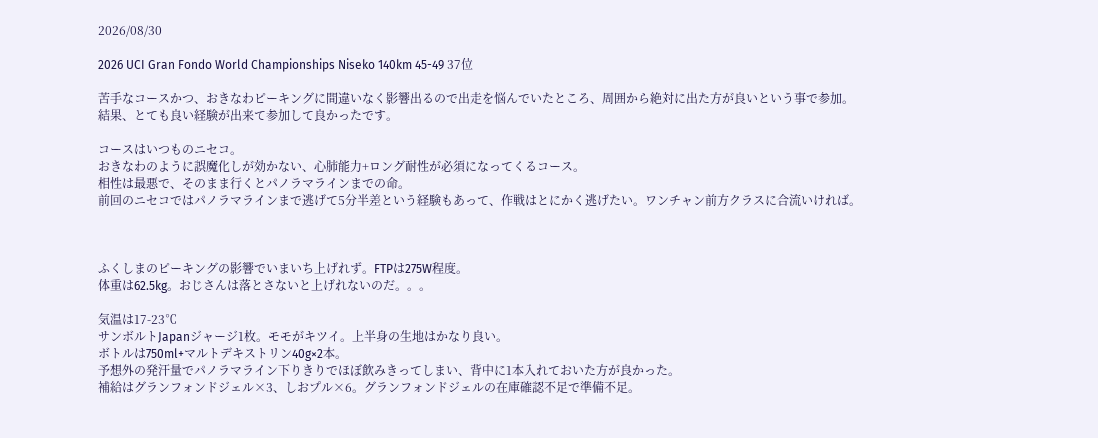2026/08/30

2026 UCI Gran Fondo World Championships Niseko 140km 45-49 37位

苦手なコースかつ、おきなわピーキングに間違いなく影響出るので出走を悩んでいたところ、周囲から絶対に出た方が良いという事で参加。
結果、とても良い経験が出来て参加して良かったです。

コースはいつものニセコ。
おきなわのように誤魔化しが効かない、心肺能力+ロング耐性が必須になってくるコース。
相性は最悪で、そのまま行くとパノラマラインまでの命。
前回のニセコではパノラマラインまで逃げて5分半差という経験もあって、作戦はとにかく逃げたい。ワンチャン前方クラスに合流いければ。



ふくしまのピーキングの影響でいまいち上げれず。FTPは275W程度。
体重は62.5kg。おじさんは落とさないと上げれないのだ。。。

気温は17-23℃
サンボルトJapanジャージ1枚。モモがキツイ。上半身の生地はかなり良い。
ボトルは750ml+マルトデキストリン40g×2本。
予想外の発汗量でパノラマライン下りきりでほぼ飲みきってしまい、背中に1本入れておいた方が良かった。
補給はグランフォンドジェル×3、しおプル×6。グランフォンドジェルの在庫確認不足で準備不足。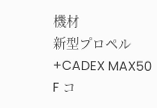機材
新型プロペル+CADEX MAX50
F コ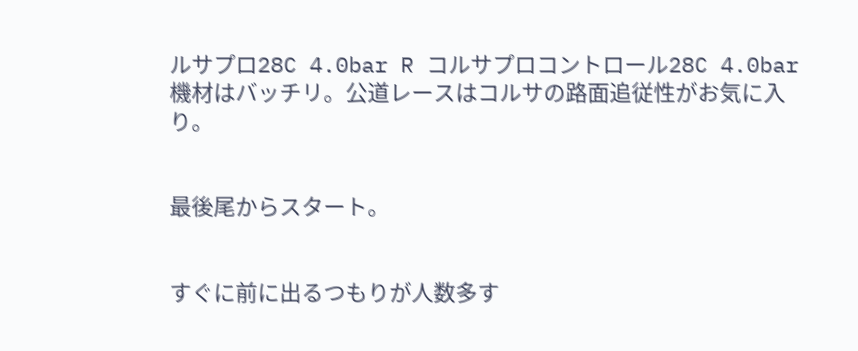ルサプロ28C 4.0bar R コルサプロコントロール28C 4.0bar
機材はバッチリ。公道レースはコルサの路面追従性がお気に入り。


最後尾からスタート。


すぐに前に出るつもりが人数多す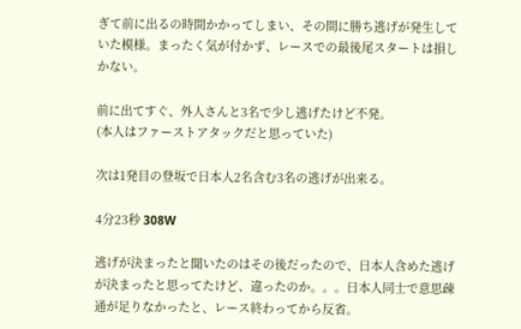ぎて前に出るの時間かかってしまい、その間に勝ち逃げが発生していた模様。まったく気が付かず、レースでの最後尾スタートは損しかない。

前に出てすぐ、外人さんと3名で少し逃げたけど不発。
(本人はファーストアタックだと思っていた)

次は1発目の登坂で日本人2名含む3名の逃げが出来る。

4分23秒 308W

逃げが決まったと聞いたのはその後だったので、日本人含めた逃げが決まったと思ってたけど、違ったのか。。。日本人同士で意思疎通が足りなかったと、レース終わってから反省。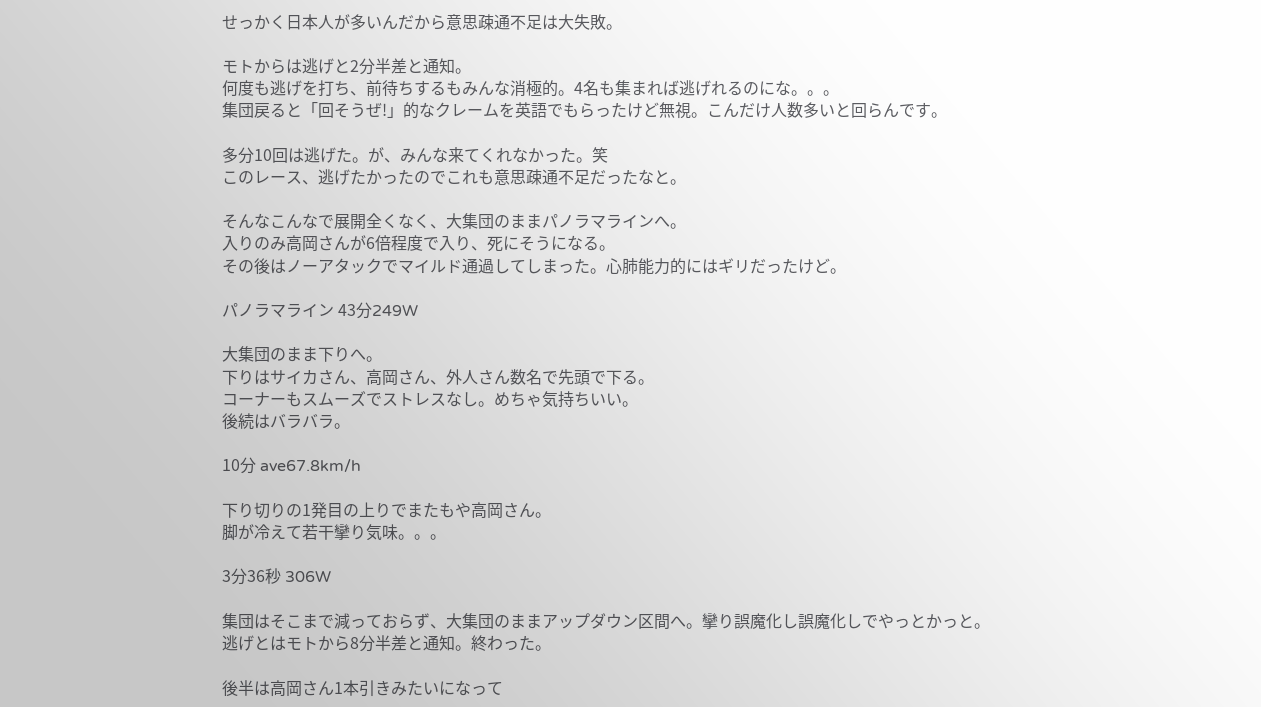せっかく日本人が多いんだから意思疎通不足は大失敗。

モトからは逃げと2分半差と通知。
何度も逃げを打ち、前待ちするもみんな消極的。4名も集まれば逃げれるのにな。。。
集団戻ると「回そうぜ!」的なクレームを英語でもらったけど無視。こんだけ人数多いと回らんです。

多分10回は逃げた。が、みんな来てくれなかった。笑
このレース、逃げたかったのでこれも意思疎通不足だったなと。

そんなこんなで展開全くなく、大集団のままパノラマラインへ。
入りのみ高岡さんが6倍程度で入り、死にそうになる。
その後はノーアタックでマイルド通過してしまった。心肺能力的にはギリだったけど。

パノラマライン 43分249W

大集団のまま下りへ。
下りはサイカさん、高岡さん、外人さん数名で先頭で下る。
コーナーもスムーズでストレスなし。めちゃ気持ちいい。
後続はバラバラ。

10分 ave67.8km/h

下り切りの1発目の上りでまたもや高岡さん。
脚が冷えて若干攣り気味。。。

3分36秒 306W

集団はそこまで減っておらず、大集団のままアップダウン区間へ。攣り誤魔化し誤魔化しでやっとかっと。
逃げとはモトから8分半差と通知。終わった。

後半は高岡さん1本引きみたいになって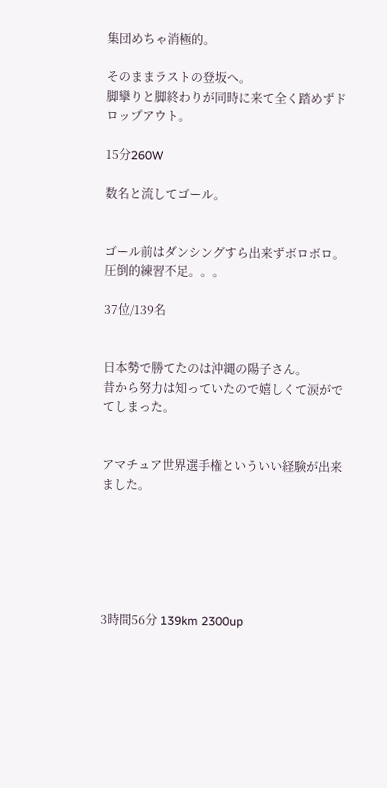集団めちゃ消極的。

そのままラストの登坂へ。
脚攣りと脚終わりが同時に来て全く踏めずドロップアウト。

15分260W

数名と流してゴール。


ゴール前はダンシングすら出来ずボロボロ。
圧倒的練習不足。。。

37位/139名


日本勢で勝てたのは沖縄の陽子さん。
昔から努力は知っていたので嬉しくて涙がでてしまった。


アマチュア世界選手権といういい経験が出来ました。






3時間56分 139km 2300up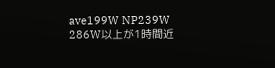ave199W NP239W
286W以上が1時間近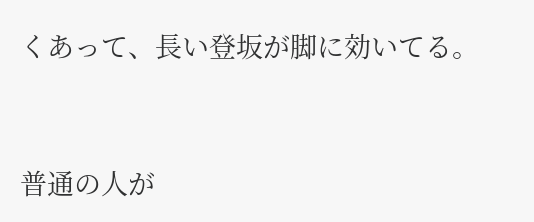くあって、長い登坂が脚に効いてる。


普通の人が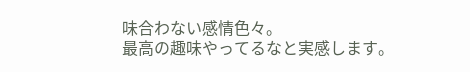味合わない感情色々。
最高の趣味やってるなと実感します。